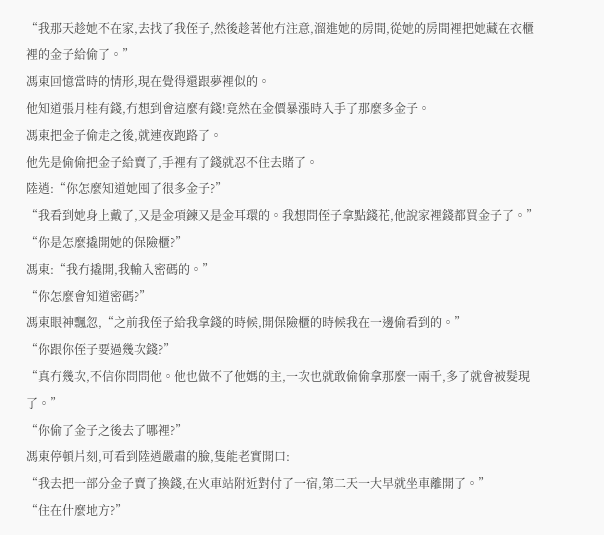“我那天趁她不在家,去找了我侄子,然後趁著他冇注意,溜進她的房間,從她的房間裡把她藏在衣櫃裡的金子給偷了。”
馮東回憶當時的情形,現在覺得還跟夢裡似的。
他知道張月桂有錢,冇想到會這麼有錢!竟然在金價暴漲時入手了那麼多金子。
馮東把金子偷走之後,就連夜跑路了。
他先是偷偷把金子給賣了,手裡有了錢就忍不住去賭了。
陸逍:“你怎麼知道她囤了很多金子?”
“我看到她身上戴了,又是金項鍊又是金耳環的。我想問侄子拿點錢花,他說家裡錢都買金子了。”
“你是怎麼撬開她的保險櫃?”
馮東:“我冇撬開,我輸入密碼的。”
“你怎麼會知道密碼?”
馮東眼神飄忽,“之前我侄子給我拿錢的時候,開保險櫃的時候我在一邊偷看到的。”
“你跟你侄子要過幾次錢?”
“真冇幾次,不信你問問他。他也做不了他媽的主,一次也就敢偷偷拿那麼一兩千,多了就會被髮現了。”
“你偷了金子之後去了哪裡?”
馮東停頓片刻,可看到陸逍嚴肅的臉,隻能老實開口:
“我去把一部分金子賣了換錢,在火車站附近對付了一宿,第二天一大早就坐車離開了。”
“住在什麼地方?”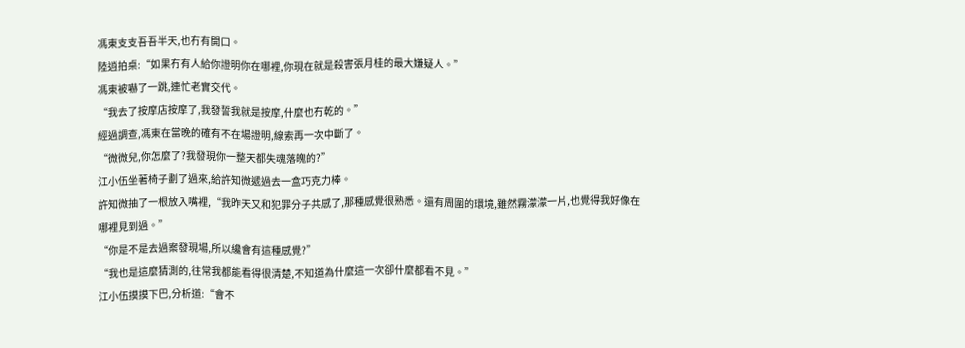馮東支支吾吾半天,也冇有開口。
陸逍拍桌:“如果冇有人給你證明你在哪裡,你現在就是殺害張月桂的最大嫌疑人。”
馮東被嚇了一跳,連忙老實交代。
“我去了按摩店按摩了,我發誓我就是按摩,什麼也冇乾的。”
經過調查,馮東在當晚的確有不在場證明,線索再一次中斷了。
“微微兒,你怎麼了?我發現你一整天都失魂落魄的?”
江小伍坐著椅子劃了過來,給許知微遞過去一盒巧克力棒。
許知微抽了一根放入嘴裡,“我昨天又和犯罪分子共感了,那種感覺很熟悉。還有周圍的環境,雖然霧濛濛一片,也覺得我好像在哪裡見到過。”
“你是不是去過案發現場,所以纔會有這種感覺?”
“我也是這麼猜測的,往常我都能看得很清楚,不知道為什麼這一次卻什麼都看不見。”
江小伍摸摸下巴,分析道:“會不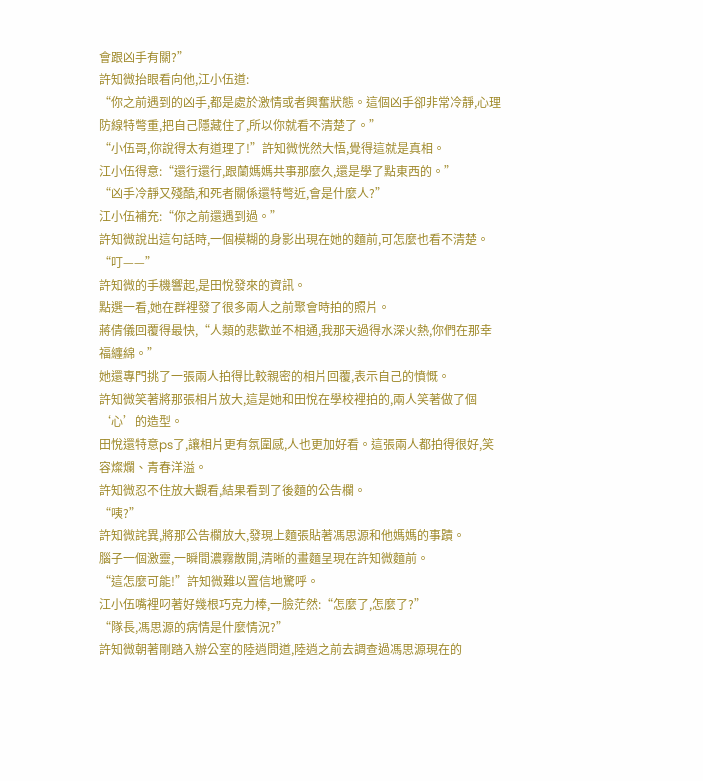會跟凶手有關?”
許知微抬眼看向他,江小伍道:
“你之前遇到的凶手,都是處於激情或者興奮狀態。這個凶手卻非常冷靜,心理防線特彆重,把自己隱藏住了,所以你就看不清楚了。”
“小伍哥,你說得太有道理了!”許知微恍然大悟,覺得這就是真相。
江小伍得意:“還行還行,跟蘭媽媽共事那麼久,還是學了點東西的。”
“凶手冷靜又殘酷,和死者關係還特彆近,會是什麼人?”
江小伍補充:“你之前還遇到過。”
許知微說出這句話時,一個模糊的身影出現在她的麵前,可怎麼也看不清楚。
“叮——”
許知微的手機響起,是田悅發來的資訊。
點選一看,她在群裡發了很多兩人之前聚會時拍的照片。
蔣倩儀回覆得最快,“人類的悲歡並不相通,我那天過得水深火熱,你們在那幸福纏綿。”
她還專門挑了一張兩人拍得比較親密的相片回覆,表示自己的憤慨。
許知微笑著將那張相片放大,這是她和田悅在學校裡拍的,兩人笑著做了個‘心’的造型。
田悅還特意ps了,讓相片更有氛圍感,人也更加好看。這張兩人都拍得很好,笑容燦爛、青春洋溢。
許知微忍不住放大觀看,結果看到了後麵的公告欄。
“咦?”
許知微詫異,將那公告欄放大,發現上麵張貼著馮思源和他媽媽的事蹟。
腦子一個激靈,一瞬間濃霧散開,清晰的畫麵呈現在許知微麵前。
“這怎麼可能!”許知微難以置信地驚呼。
江小伍嘴裡叼著好幾根巧克力棒,一臉茫然:“怎麼了,怎麼了?”
“隊長,馮思源的病情是什麼情況?”
許知微朝著剛踏入辦公室的陸逍問道,陸逍之前去調查過馮思源現在的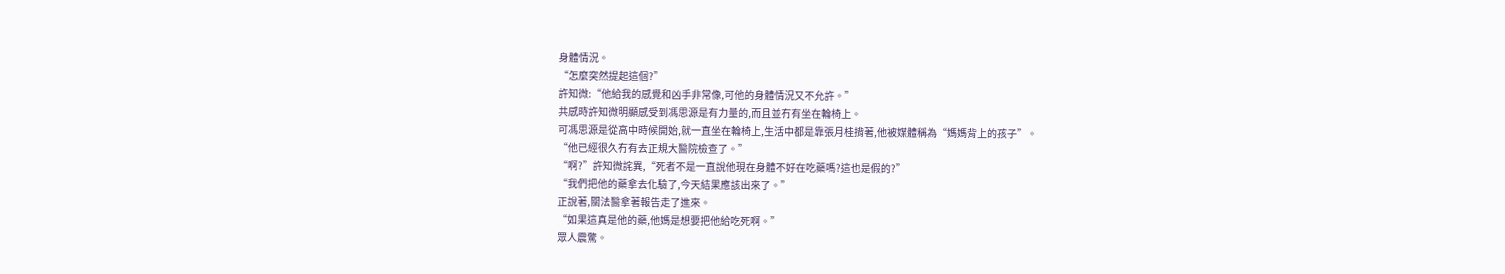身體情況。
“怎麼突然提起這個?”
許知微:“他給我的感覺和凶手非常像,可他的身體情況又不允許。”
共感時許知微明顯感受到馮思源是有力量的,而且並冇有坐在輪椅上。
可馮思源是從高中時候開始,就一直坐在輪椅上,生活中都是靠張月桂揹著,他被媒體稱為“媽媽背上的孩子”。
“他已經很久冇有去正規大醫院檢查了。”
“啊?”許知微詫異,“死者不是一直說他現在身體不好在吃藥嗎?這也是假的?”
“我們把他的藥拿去化驗了,今天結果應該出來了。”
正說著,關法醫拿著報告走了進來。
“如果這真是他的藥,他媽是想要把他給吃死啊。”
眾人震驚。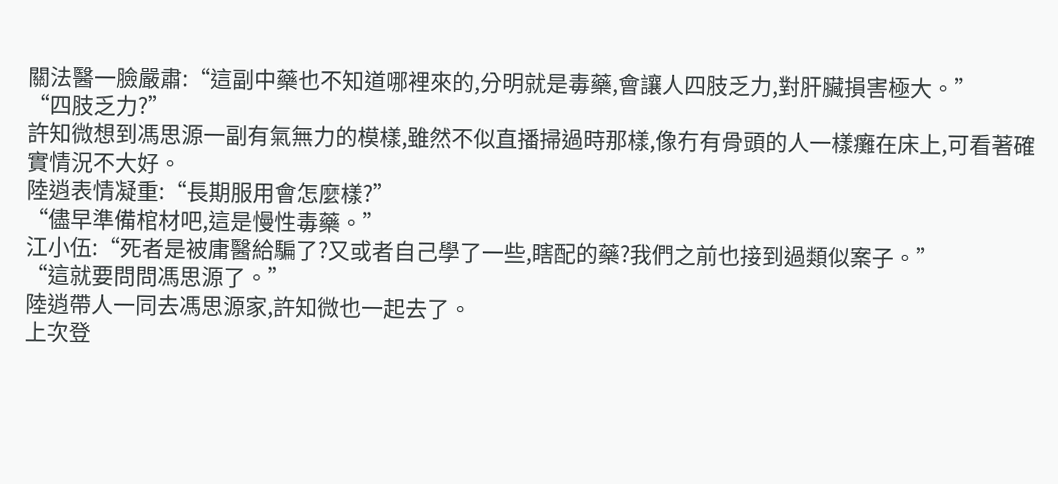關法醫一臉嚴肅:“這副中藥也不知道哪裡來的,分明就是毒藥,會讓人四肢乏力,對肝臟損害極大。”
“四肢乏力?”
許知微想到馮思源一副有氣無力的模樣,雖然不似直播掃過時那樣,像冇有骨頭的人一樣癱在床上,可看著確實情況不大好。
陸逍表情凝重:“長期服用會怎麼樣?”
“儘早準備棺材吧,這是慢性毒藥。”
江小伍:“死者是被庸醫給騙了?又或者自己學了一些,瞎配的藥?我們之前也接到過類似案子。”
“這就要問問馮思源了。”
陸逍帶人一同去馮思源家,許知微也一起去了。
上次登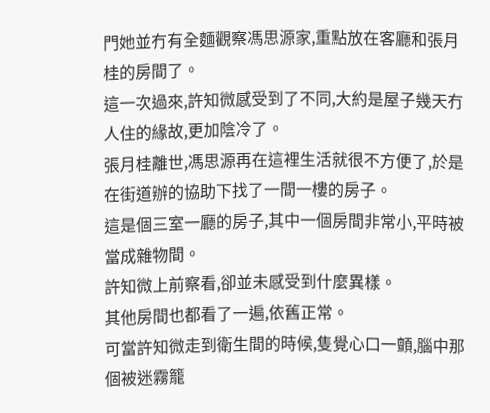門她並冇有全麵觀察馮思源家,重點放在客廳和張月桂的房間了。
這一次過來,許知微感受到了不同,大約是屋子幾天冇人住的緣故,更加陰冷了。
張月桂離世,馮思源再在這裡生活就很不方便了,於是在街道辦的協助下找了一間一樓的房子。
這是個三室一廳的房子,其中一個房間非常小,平時被當成雜物間。
許知微上前察看,卻並未感受到什麼異樣。
其他房間也都看了一遍,依舊正常。
可當許知微走到衛生間的時候,隻覺心口一顫,腦中那個被迷霧籠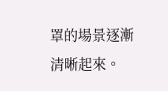罩的場景逐漸清晰起來。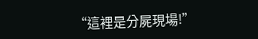“這裡是分屍現場!”